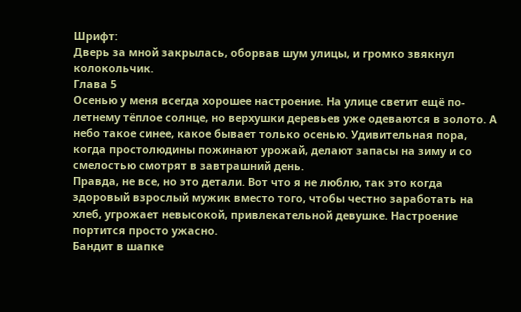Шрифт:
Дверь за мной закрылась, оборвав шум улицы, и громко звякнул колокольчик.
Глава 5
Осенью у меня всегда хорошее настроение. На улице светит ещё по-летнему тёплое солнце, но верхушки деревьев уже одеваются в золото. А небо такое синее, какое бывает только осенью. Удивительная пора, когда простолюдины пожинают урожай, делают запасы на зиму и со смелостью смотрят в завтрашний день.
Правда, не все, но это детали. Вот что я не люблю, так это когда здоровый взрослый мужик вместо того, чтобы честно заработать на хлеб, угрожает невысокой, привлекательной девушке. Настроение портится просто ужасно.
Бандит в шапке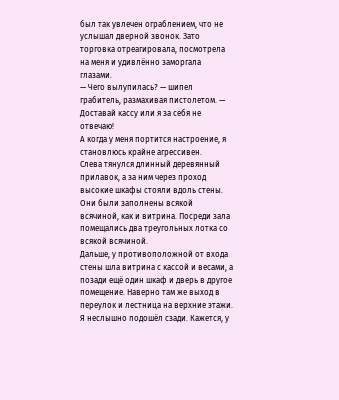был так увлечен ограблением, что не услышал дверной звонок. Зато торговка отреагировала, посмотрела на меня и удивлённо заморгала глазами.
— Чего вылупилась? — шипел грабитель, размахивая пистолетом. — Доставай кассу или я за себя не отвечаю!
А когда у меня портится настроение, я становлюсь крайне агрессивен.
Слева тянулся длинный деревянный прилавок, а за ним через проход высокие шкафы стояли вдоль стены. Они были заполнены всякой всячиной, как и витрина. Посреди зала помещались два треугольных лотка со всякой всячиной.
Дальше, у противоположной от входа стены шла витрина с кассой и весами, а позади ещё один шкаф и дверь в другое помещение. Наверно там же выход в переулок и лестница на верхние этажи.
Я неслышно подошёл сзади. Кажется, у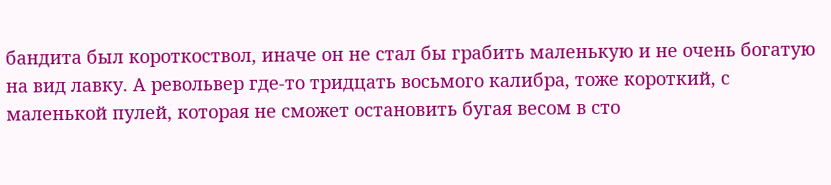бандита был короткоствол, иначе он не стал бы грабить маленькую и не очень богатую на вид лавку. А револьвер где-то тридцать восьмого калибра, тоже короткий, с маленькой пулей, которая не сможет остановить бугая весом в сто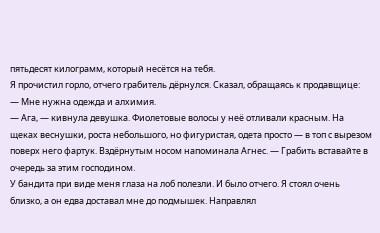пятьдесят килограмм, который несётся на тебя.
Я прочистил горло, отчего грабитель дёрнулся. Сказал, обращаясь к продавщице:
— Мне нужна одежда и алхимия.
— Ага, — кивнула девушка. Фиолетовые волосы у неё отливали красным. На щеках веснушки, роста небольшого, но фигуристая, одета просто — в топ с вырезом поверх него фартук. Вздёрнутым носом напоминала Агнес. — Грабить вставайте в очередь за этим господином.
У бандита при виде меня глаза на лоб полезли. И было отчего. Я стоял очень близко, а он едва доставал мне до подмышек. Направлял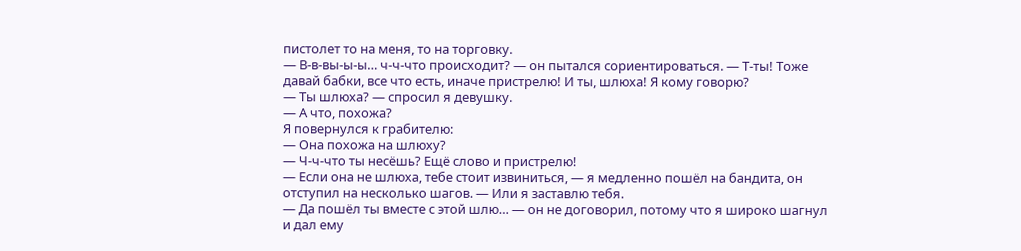пистолет то на меня, то на торговку.
— В-в-вы-ы-ы… ч-ч-что происходит? — он пытался сориентироваться. — Т-ты! Тоже давай бабки, все что есть, иначе пристрелю! И ты, шлюха! Я кому говорю?
— Ты шлюха? — спросил я девушку.
— А что, похожа?
Я повернулся к грабителю:
— Она похожа на шлюху?
— Ч-ч-что ты несёшь? Ещё слово и пристрелю!
— Если она не шлюха, тебе стоит извиниться, — я медленно пошёл на бандита, он отступил на несколько шагов. — Или я заставлю тебя.
— Да пошёл ты вместе с этой шлю… — он не договорил, потому что я широко шагнул и дал ему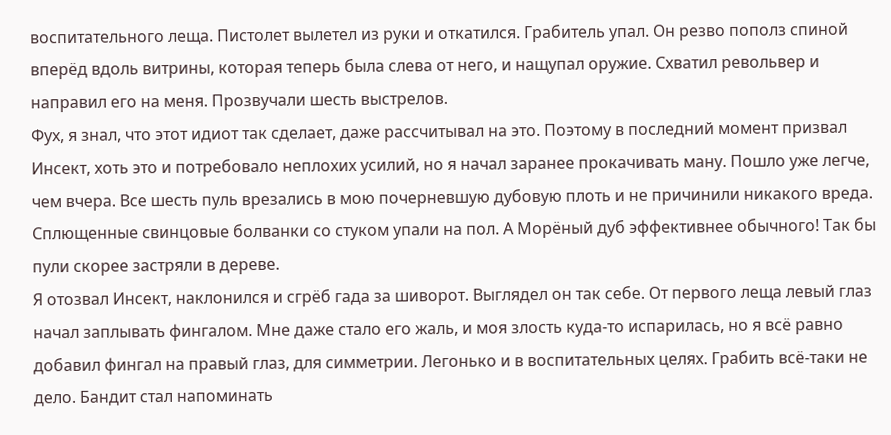воспитательного леща. Пистолет вылетел из руки и откатился. Грабитель упал. Он резво пополз спиной вперёд вдоль витрины, которая теперь была слева от него, и нащупал оружие. Схватил револьвер и направил его на меня. Прозвучали шесть выстрелов.
Фух, я знал, что этот идиот так сделает, даже рассчитывал на это. Поэтому в последний момент призвал Инсект, хоть это и потребовало неплохих усилий, но я начал заранее прокачивать ману. Пошло уже легче, чем вчера. Все шесть пуль врезались в мою почерневшую дубовую плоть и не причинили никакого вреда. Сплющенные свинцовые болванки со стуком упали на пол. А Морёный дуб эффективнее обычного! Так бы пули скорее застряли в дереве.
Я отозвал Инсект, наклонился и сгрёб гада за шиворот. Выглядел он так себе. От первого леща левый глаз начал заплывать фингалом. Мне даже стало его жаль, и моя злость куда-то испарилась, но я всё равно добавил фингал на правый глаз, для симметрии. Легонько и в воспитательных целях. Грабить всё-таки не дело. Бандит стал напоминать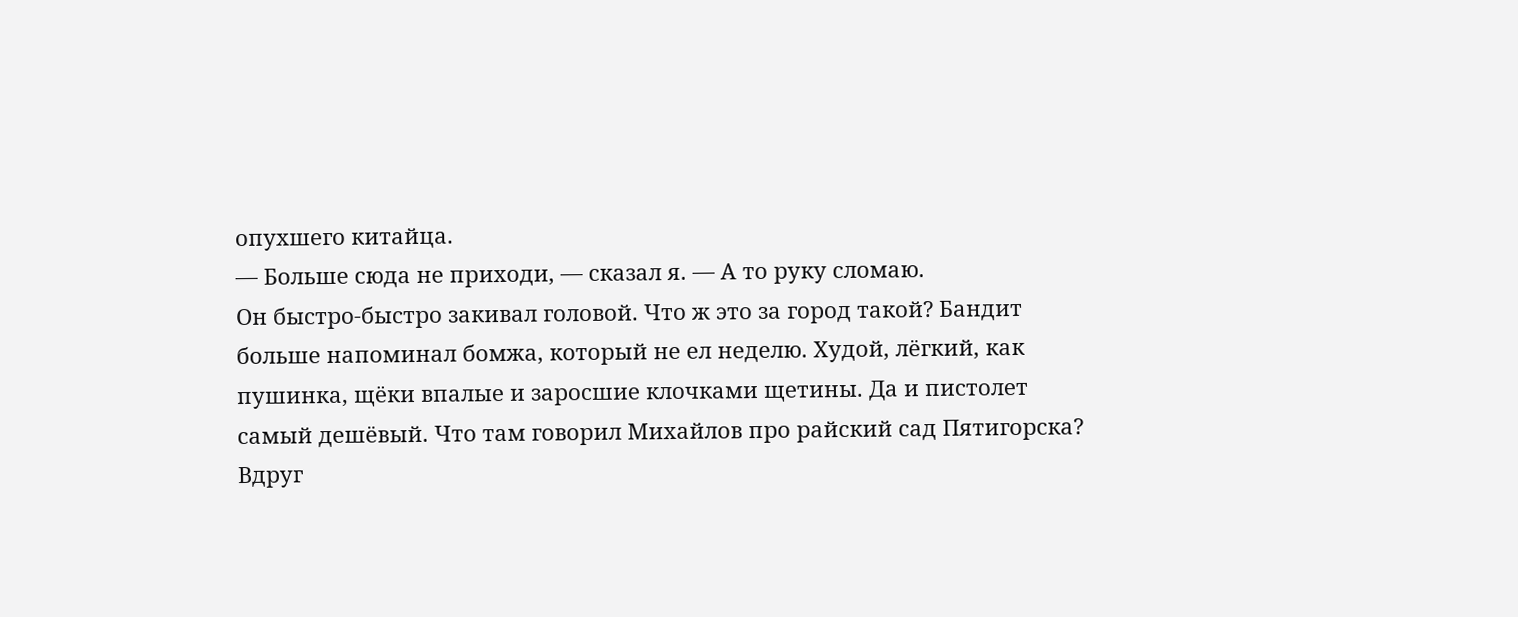опухшего китайца.
— Больше сюда не приходи, — сказал я. — А то руку сломаю.
Он быстро-быстро закивал головой. Что ж это за город такой? Бандит больше напоминал бомжа, который не ел неделю. Худой, лёгкий, как пушинка, щёки впалые и заросшие клочками щетины. Да и пистолет самый дешёвый. Что там говорил Михайлов про райский сад Пятигорска?
Вдруг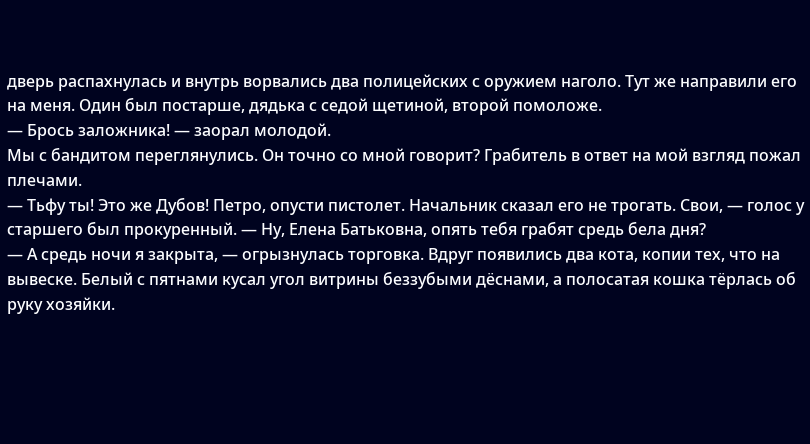дверь распахнулась и внутрь ворвались два полицейских с оружием наголо. Тут же направили его на меня. Один был постарше, дядька с седой щетиной, второй помоложе.
— Брось заложника! — заорал молодой.
Мы с бандитом переглянулись. Он точно со мной говорит? Грабитель в ответ на мой взгляд пожал плечами.
— Тьфу ты! Это же Дубов! Петро, опусти пистолет. Начальник сказал его не трогать. Свои, — голос у старшего был прокуренный. — Ну, Елена Батьковна, опять тебя грабят средь бела дня?
— А средь ночи я закрыта, — огрызнулась торговка. Вдруг появились два кота, копии тех, что на вывеске. Белый с пятнами кусал угол витрины беззубыми дёснами, а полосатая кошка тёрлась об руку хозяйки.